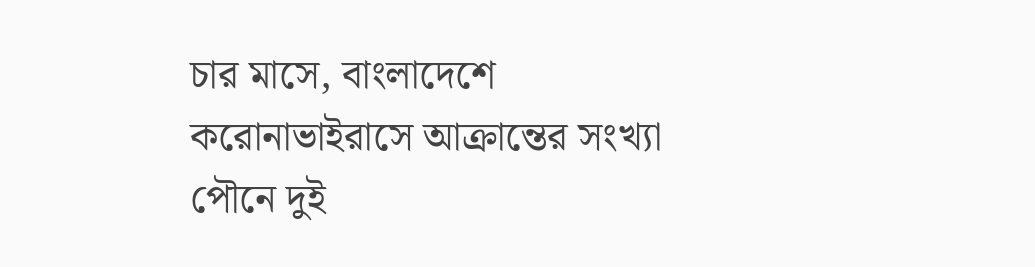চার মাসে, বাংলাদেশে করোনাভাইরাসে আক্রান্তের সংখ্যা পৌনে দুই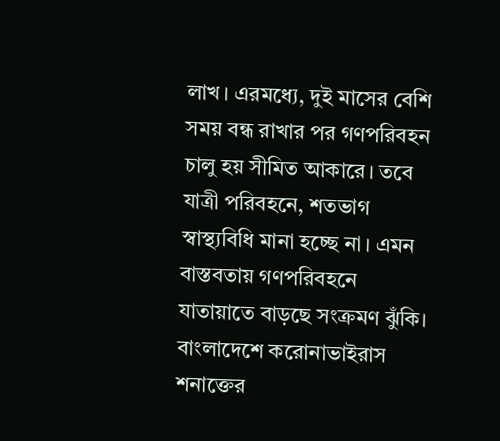লাখ। এরমধ্যে, দুই মাসের বেশি সময় বন্ধ রাখার পর গণপরিবহন চালু হয় সীমিত আকারে। তবে যাত্রী পরিবহনে, শতভাগ স্বাস্থ্যবিধি মানা হচ্ছে না। এমন বাস্তবতায় গণপরিবহনে যাতায়াতে বাড়ছে সংক্রমণ ঝুঁকি।
বাংলাদেশে করোনাভাইরাস শনাক্তের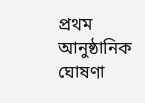প্রথম আনুষ্ঠানিক ঘোষণা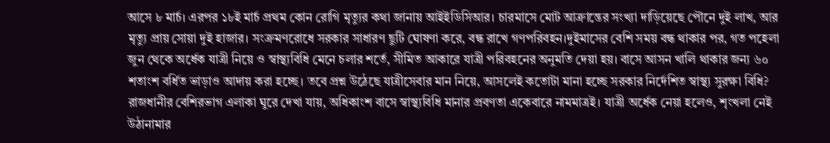আসে ৮ মার্চ। এরপর ১৮ই মার্চ প্রথম কোন রোগি মৃত্যুর কথা জানায় আইইডিসিআর। চারমাসে মোট আক্রান্তের সংখ্যা দাড়িয়েছে পৌনে দুই লাখ, আর মৃত্যু প্রায় সোয়া দুই হাজার। সংক্রমণরোধে সরকার সাধারণ ছুটি ঘোষণা করে, বন্ধ রাখে গণপরিবহন।দুইমাসের বেশি সময় বন্ধ থাকার পর, গত পহেলা জুন থেকে অর্ধেক যাত্রী নিয়ে ও স্বাস্থ্যবিধি মেনে চলার শর্তে, সীমিত আকারে যাত্রী পরিবহনের অনুমতি দেয়া হয়। বাসে আসন খালি থাকার জন্য ৬০ শতাংশ বর্ধিত ভাড়াও আদায় করা হচ্ছে। তবে প্রশ্ন উঠেছে যাত্রীসেবার মান নিয়ে, আসলেই কতোটা মানা হচ্ছে সরকার নির্দেশিত স্বাস্থ্য সুরক্ষা বিধি?
রাজধানীর বেশিরভাগ এলাকা ঘুরে দেখা যায়, অধিকাংশ বাসে স্বাস্থ্যবিধি মানার প্রবণতা একেবারে নামমাত্রই। যাত্রী অর্ধেক নেয়া হলেও, শৃংখলা নেই উঠানামার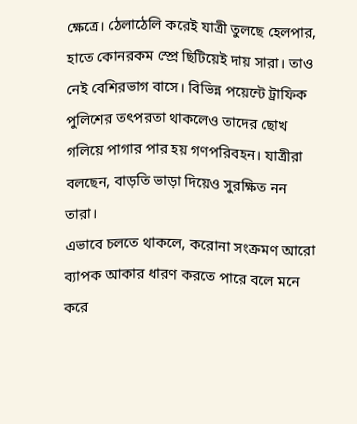ক্ষেত্রে। ঠেলাঠেলি করেই যাত্রী তুলছে হেলপার, হাতে কোনরকম স্প্রে ছিটিয়েই দায় সারা। তাও নেই বেশিরভাগ বাসে। বিভিন্ন পয়েন্টে ট্রাফিক পুলিশের তৎপরতা থাকলেও তাদের ছোখ গলিয়ে পাগার পার হয় গণপরিবহন। যাত্রীরা বলছেন, বাড়তি ভাড়া দিয়েও সুরক্ষিত নন তারা।
এভাবে চলতে থাকলে, করোনা সংক্রমণ আরো ব্যাপক আকার ধারণ করতে পারে বলে মনে করে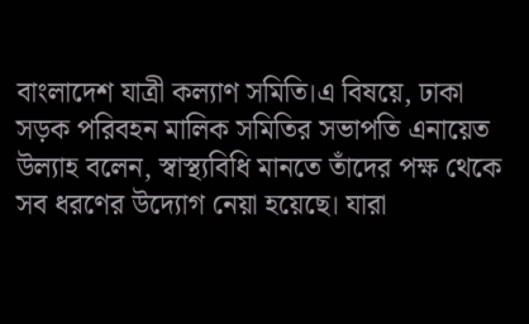বাংলাদেশ যাত্রী কল্যাণ সমিতি।এ বিষয়ে, ঢাকা সড়ক পরিবহন মালিক সমিতির সভাপতি এনায়েত উল্যাহ বলেন, স্বাস্থ্যবিধি মানতে তাঁদের পক্ষ থেকে সব ধরণের উদ্যোগ নেয়া হয়েছে। যারা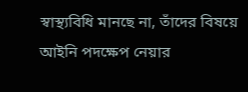স্বাস্থ্যবিধি মানছে না, তাঁদের বিষয়ে আইনি পদক্ষেপ নেয়ার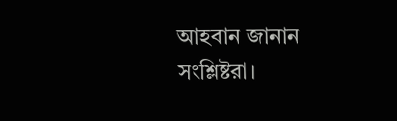আহবান জানান সংশ্লিষ্টরা।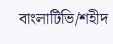বাংলাটিভি/শহীদ